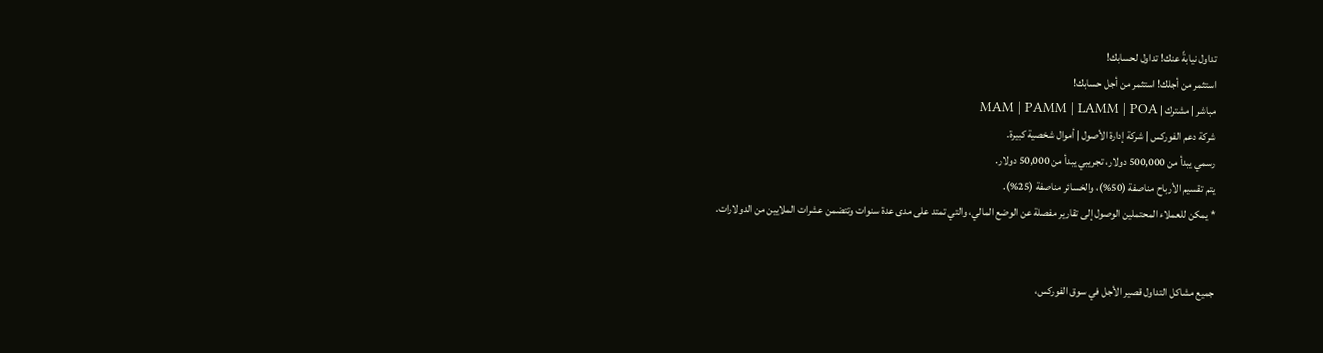تداول نيابةً عنك! تداول لحسابك!
استثمر من أجلك! استثمر من أجل حسابك!
مباشر | مشترك | MAM | PAMM | LAMM | POA
شركة دعم الفوركس | شركة إدارة الأصول | أموال شخصية كبيرة.
رسمي يبدأ من 500,000 دولار، تجريبي يبدأ من 50,000 دولار.
يتم تقسيم الأرباح مناصفة (50%)، والخسائر مناصفة (25%).
* يمكن للعملاء المحتملين الوصول إلى تقارير مفصلة عن الوضع المالي، والتي تمتد على مدى عدة سنوات وتتضمن عشرات الملايين من الدولارات.


جميع مشاكل التداول قصير الأجل في سوق الفوركس،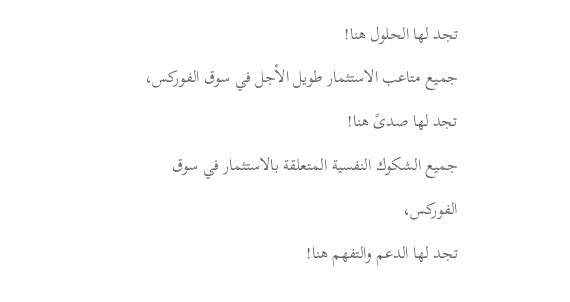تجد لها الحلول هنا!
جميع متاعب الاستثمار طويل الأجل في سوق الفوركس،
تجد لها صدىً هنا!
جميع الشكوك النفسية المتعلقة بالاستثمار في سوق الفوركس،
تجد لها الدعم والتفهم هنا!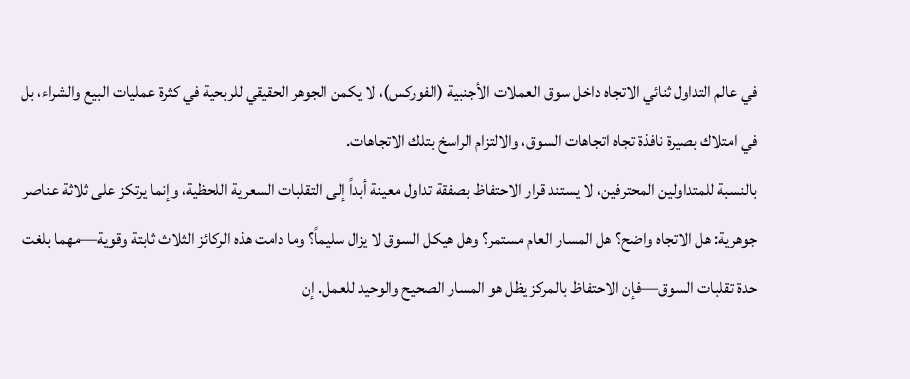في عالم التداول ثنائي الاتجاه داخل سوق العملات الأجنبية (الفوركس)، لا يكمن الجوهر الحقيقي للربحية في كثرة عمليات البيع والشراء، بل في امتلاك بصيرة نافذة تجاه اتجاهات السوق، والالتزام الراسخ بتلك الاتجاهات.
بالنسبة للمتداولين المحترفين، لا يستند قرار الاحتفاظ بصفقة تداول معينة أبداً إلى التقلبات السعرية اللحظية، وإنما يرتكز على ثلاثة عناصر جوهرية: هل الاتجاه واضح؟ هل المسار العام مستمر؟ وهل هيكل السوق لا يزال سليماً؟ وما دامت هذه الركائز الثلاث ثابتة وقوية—مهما بلغت حدة تقلبات السوق—فإن الاحتفاظ بالمركز يظل هو المسار الصحيح والوحيد للعمل. إن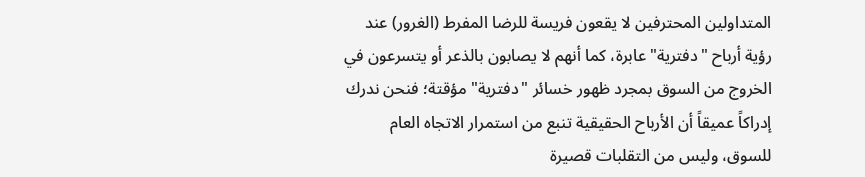المتداولين المحترفين لا يقعون فريسة للرضا المفرط (الغرور) عند رؤية أرباح "دفترية" عابرة، كما أنهم لا يصابون بالذعر أو يتسرعون في الخروج من السوق بمجرد ظهور خسائر "دفترية" مؤقتة؛ فنحن ندرك إدراكاً عميقاً أن الأرباح الحقيقية تنبع من استمرار الاتجاه العام للسوق، وليس من التقلبات قصيرة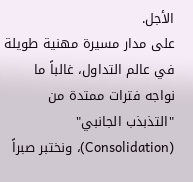الأجل.
على مدار مسيرة مهنية طويلة في عالم التداول، غالباً ما نواجه فترات ممتدة من "التذبذب الجانبي" (Consolidation)، ونختبر صبراً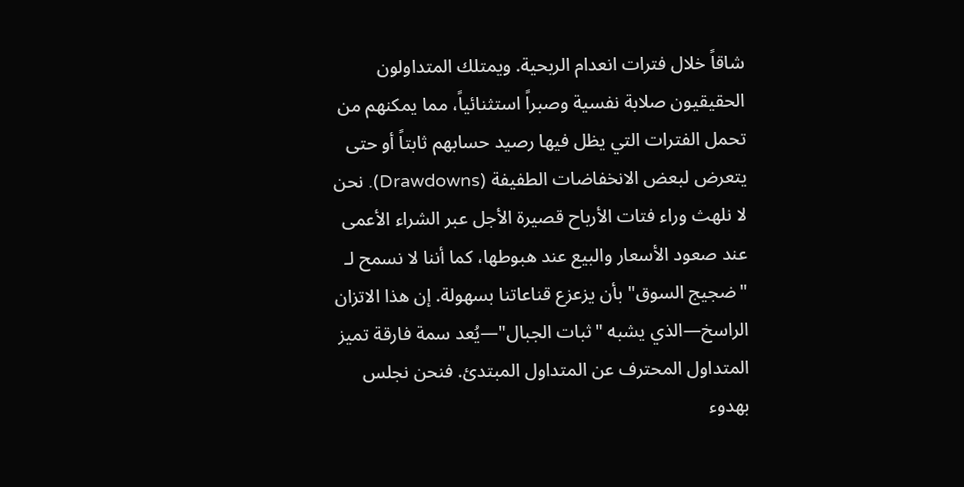شاقاً خلال فترات انعدام الربحية. ويمتلك المتداولون الحقيقيون صلابة نفسية وصبراً استثنائياً، مما يمكنهم من تحمل الفترات التي يظل فيها رصيد حسابهم ثابتاً أو حتى يتعرض لبعض الانخفاضات الطفيفة (Drawdowns). نحن لا نلهث وراء فتات الأرباح قصيرة الأجل عبر الشراء الأعمى عند صعود الأسعار والبيع عند هبوطها، كما أننا لا نسمح لـ "ضجيج السوق" بأن يزعزع قناعاتنا بسهولة. إن هذا الاتزان الراسخ—الذي يشبه "ثبات الجبال"—يُعد سمة فارقة تميز المتداول المحترف عن المتداول المبتدئ. فنحن نجلس بهدوء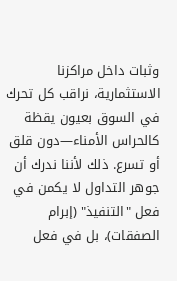وثبات داخل مراكزنا الاستثمارية، نراقب كل تحرك في السوق بعيون يقظة كالحراس الأمناء—دون قلق أو تسرع. ذلك لأننا ندرك أن جوهر التداول لا يكمن في فعل "التنفيذ" (إبرام الصفقات)، بل في فعل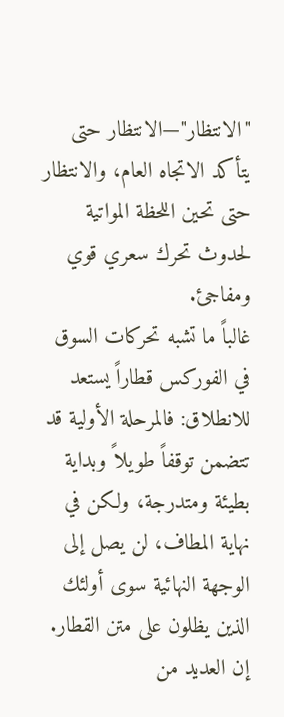"الانتظار"—الانتظار حتى يتأكد الاتجاه العام، والانتظار حتى تحين اللحظة المواتية لحدوث تحرك سعري قوي ومفاجئ.
غالباً ما تشبه تحركات السوق في الفوركس قطاراً يستعد للانطلاق: فالمرحلة الأولية قد تتضمن توقفاً طويلاً وبداية بطيئة ومتدرجة، ولكن في نهاية المطاف، لن يصل إلى الوجهة النهائية سوى أولئك الذين يظلون على متن القطار. إن العديد من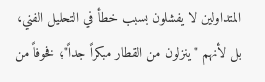المتداولين لا يفشلون بسبب خطأ في التحليل الفني، بل لأنهم "ينزلون من القطار مبكراً جداً"؛ فخوفاً من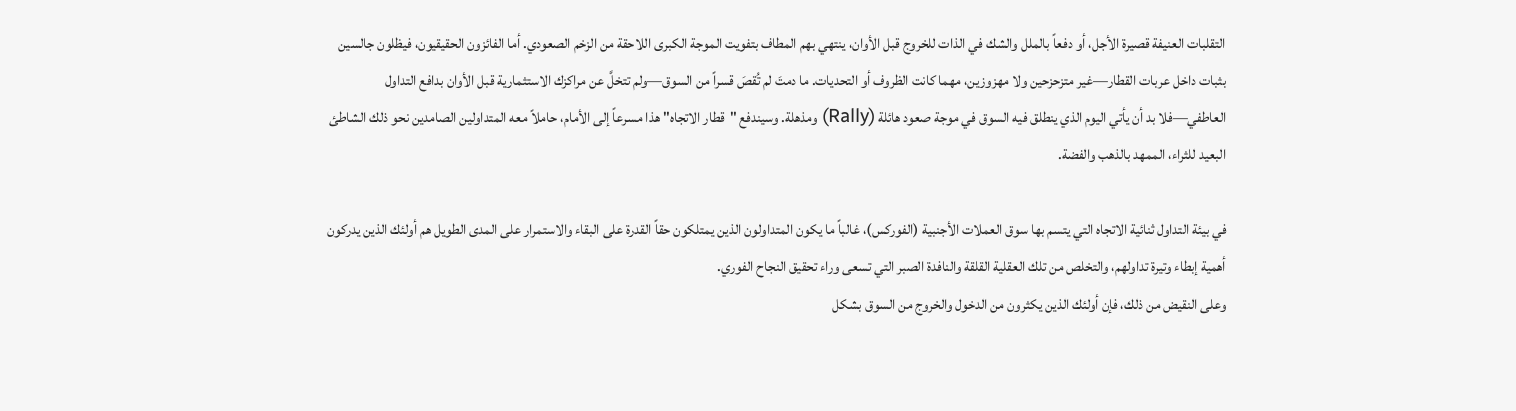التقلبات العنيفة قصيرة الأجل، أو دفعاً بالملل والشك في الذات للخروج قبل الأوان، ينتهي بهم المطاف بتفويت الموجة الكبرى اللاحقة من الزخم الصعودي. أما الفائزون الحقيقيون، فيظلون جالسين بثبات داخل عربات القطار—غير متزحزحين ولا مهزوزين، مهما كانت الظروف أو التحديات. ما دمتَ لم تُقصَ قسراً من السوق—ولم تتخلَّ عن مراكزك الاستثمارية قبل الأوان بدافع التداول العاطفي—فلا بد أن يأتي اليوم الذي ينطلق فيه السوق في موجة صعود هائلة (Rally) ومذهلة. وسيندفع "قطار الاتجاه" هذا مسرعاً إلى الأمام، حاملاً معه المتداولين الصامدين نحو ذلك الشاطئ البعيد للثراء، الممهد بالذهب والفضة.

في بيئة التداول ثنائية الاتجاه التي يتسم بها سوق العملات الأجنبية (الفوركس)، غالباً ما يكون المتداولون الذين يمتلكون حقاً القدرة على البقاء والاستمرار على المدى الطويل هم أولئك الذين يدركون أهمية إبطاء وتيرة تداولهم، والتخلص من تلك العقلية القلقة والنافدة الصبر التي تسعى وراء تحقيق النجاح الفوري.
وعلى النقيض من ذلك، فإن أولئك الذين يكثرون من الدخول والخروج من السوق بشكل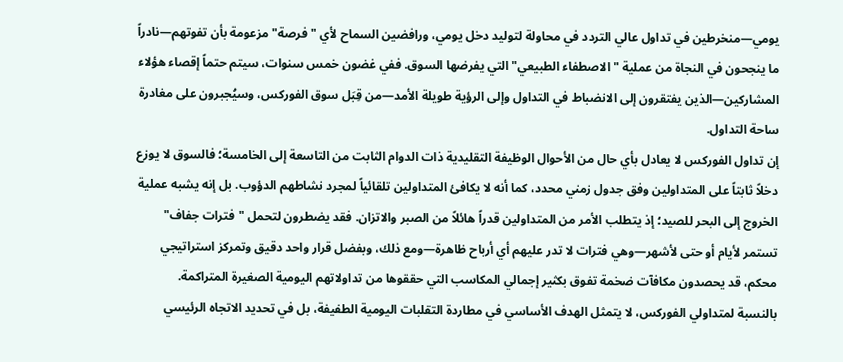يومي—منخرطين في تداول عالي التردد في محاولة لتوليد دخل يومي، ورافضين السماح لأي "فرصة" مزعومة بأن تفوتهم—نادراً ما ينجحون في النجاة من عملية "الاصطفاء الطبيعي" التي يفرضها السوق. ففي غضون خمس سنوات، سيتم حتماً إقصاء هؤلاء المشاركين—الذين يفتقرون إلى الانضباط في التداول وإلى الرؤية طويلة الأمد—من قِبَل سوق الفوركس، وسيُجبرون على مغادرة ساحة التداول.
إن تداول الفوركس لا يعادل بأي حال من الأحوال الوظيفة التقليدية ذات الدوام الثابت من التاسعة إلى الخامسة؛ فالسوق لا يوزع دخلاً ثابتاً على المتداولين وفق جدول زمني محدد، كما أنه لا يكافئ المتداولين تلقائياً لمجرد نشاطهم الدؤوب. بل إنه يشبه عملية الخروج إلى البحر للصيد؛ إذ يتطلب الأمر من المتداولين قدراً هائلاً من الصبر والاتزان. فقد يضطرون لتحمل "فترات جفاف" تستمر لأيام أو حتى لأشهر—وهي فترات لا تدر عليهم أي أرباح ظاهرة—ومع ذلك، وبفضل قرار واحد دقيق وتمركز استراتيجي محكم، قد يحصدون مكافآت ضخمة تفوق بكثير إجمالي المكاسب التي حققوها من تداولاتهم اليومية الصغيرة المتراكمة.
بالنسبة لمتداولي الفوركس، لا يتمثل الهدف الأساسي في مطاردة التقلبات اليومية الطفيفة، بل في تحديد الاتجاه الرئيسي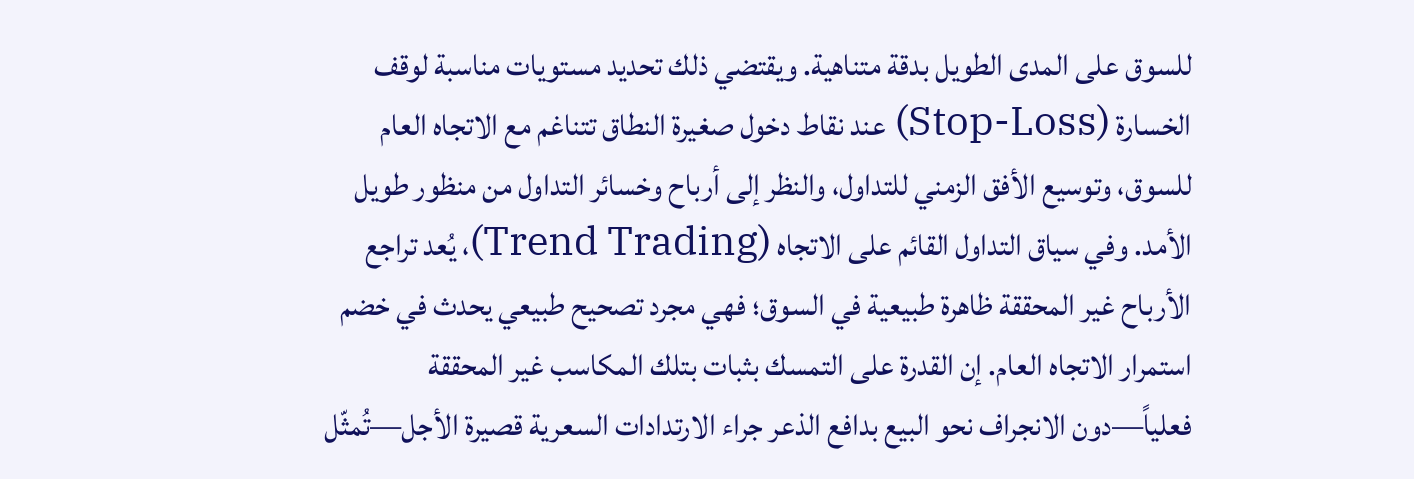للسوق على المدى الطويل بدقة متناهية. ويقتضي ذلك تحديد مستويات مناسبة لوقف الخسارة (Stop-Loss) عند نقاط دخول صغيرة النطاق تتناغم مع الاتجاه العام للسوق، وتوسيع الأفق الزمني للتداول، والنظر إلى أرباح وخسائر التداول من منظور طويل الأمد. وفي سياق التداول القائم على الاتجاه (Trend Trading)، يُعد تراجع الأرباح غير المحققة ظاهرة طبيعية في السوق؛ فهي مجرد تصحيح طبيعي يحدث في خضم استمرار الاتجاه العام. إن القدرة على التمسك بثبات بتلك المكاسب غير المحققة فعلياً—دون الانجراف نحو البيع بدافع الذعر جراء الارتدادات السعرية قصيرة الأجل—تُمثّل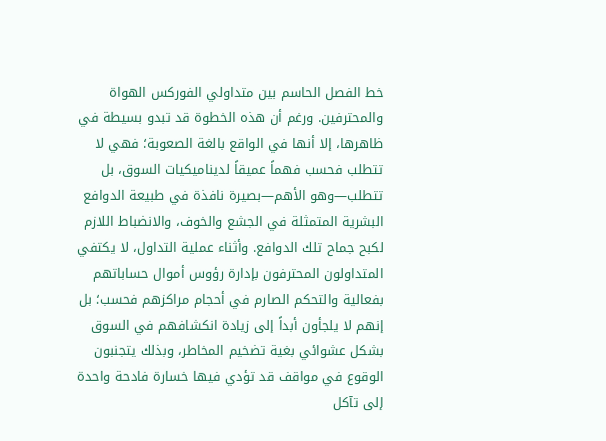خط الفصل الحاسم بين متداولي الفوركس الهواة والمحترفين. ورغم أن هذه الخطوة قد تبدو بسيطة في ظاهرها، إلا أنها في الواقع بالغة الصعوبة؛ فهي لا تتطلب فحسب فهماً عميقاً لديناميكيات السوق، بل تتطلب—وهو الأهم—بصيرة نافذة في طبيعة الدوافع البشرية المتمثلة في الجشع والخوف، والانضباط اللازم لكبح جماح تلك الدوافع. وأثناء عملية التداول، لا يكتفي المتداولون المحترفون بإدارة رؤوس أموال حساباتهم بفعالية والتحكم الصارم في أحجام مراكزهم فحسب؛ بل إنهم لا يلجأون أبداً إلى زيادة انكشافهم في السوق بشكل عشوائي بغية تضخيم المخاطر، وبذلك يتجنبون الوقوع في مواقف قد تؤدي فيها خسارة فادحة واحدة إلى تآكل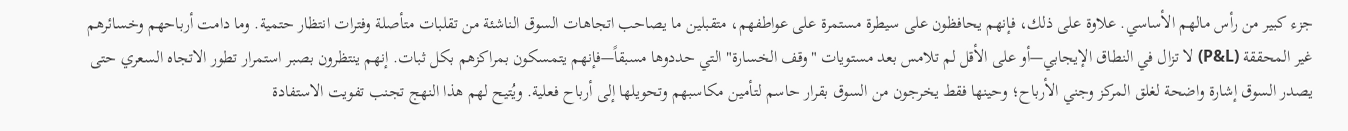جزء كبير من رأس مالهم الأساسي. علاوة على ذلك، فإنهم يحافظون على سيطرة مستمرة على عواطفهم، متقبلين ما يصاحب اتجاهات السوق الناشئة من تقلبات متأصلة وفترات انتظار حتمية. وما دامت أرباحهم وخسائرهم غير المحققة (P&L) لا تزال في النطاق الإيجابي—أو على الأقل لم تلامس بعد مستويات "وقف الخسارة" التي حددوها مسبقاً—فإنهم يتمسكون بمراكزهم بكل ثبات. إنهم ينتظرون بصبر استمرار تطور الاتجاه السعري حتى يصدر السوق إشارة واضحة لغلق المركز وجني الأرباح؛ وحينها فقط يخرجون من السوق بقرار حاسم لتأمين مكاسبهم وتحويلها إلى أرباح فعلية. ويُتيح لهم هذا النهج تجنب تفويت الاستفادة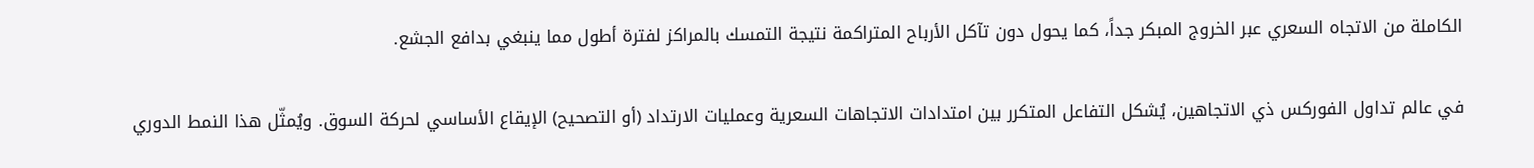الكاملة من الاتجاه السعري عبر الخروج المبكر جداً، كما يحول دون تآكل الأرباح المتراكمة نتيجة التمسك بالمراكز لفترة أطول مما ينبغي بدافع الجشع.

في عالم تداول الفوركس ذي الاتجاهين، يُشكل التفاعل المتكرر بين امتدادات الاتجاهات السعرية وعمليات الارتداد (أو التصحيح) الإيقاع الأساسي لحركة السوق. ويُمثّل هذا النمط الدوري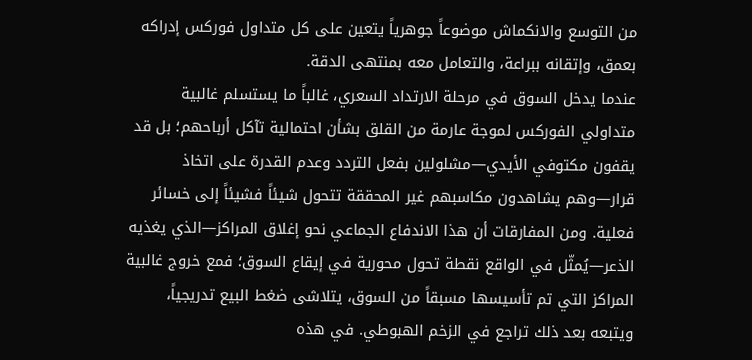من التوسع والانكماش موضوعاً جوهرياً يتعين على كل متداول فوركس إدراكه بعمق، وإتقانه ببراعة، والتعامل معه بمنتهى الدقة.
عندما يدخل السوق في مرحلة الارتداد السعري، غالباً ما يستسلم غالبية متداولي الفوركس لموجة عارمة من القلق بشأن احتمالية تآكل أرباحهم؛ بل قد يقفون مكتوفي الأيدي—مشلولين بفعل التردد وعدم القدرة على اتخاذ قرار—وهم يشاهدون مكاسبهم غير المحققة تتحول شيئاً فشيئاً إلى خسائر فعلية. ومن المفارقات أن هذا الاندفاع الجماعي نحو إغلاق المراكز—الذي يغذيه الذعر—يُمثّل في الواقع نقطة تحول محورية في إيقاع السوق؛ فمع خروج غالبية المراكز التي تم تأسيسها مسبقاً من السوق، يتلاشى ضغط البيع تدريجياً، ويتبعه بعد ذلك تراجع في الزخم الهبوطي. في هذه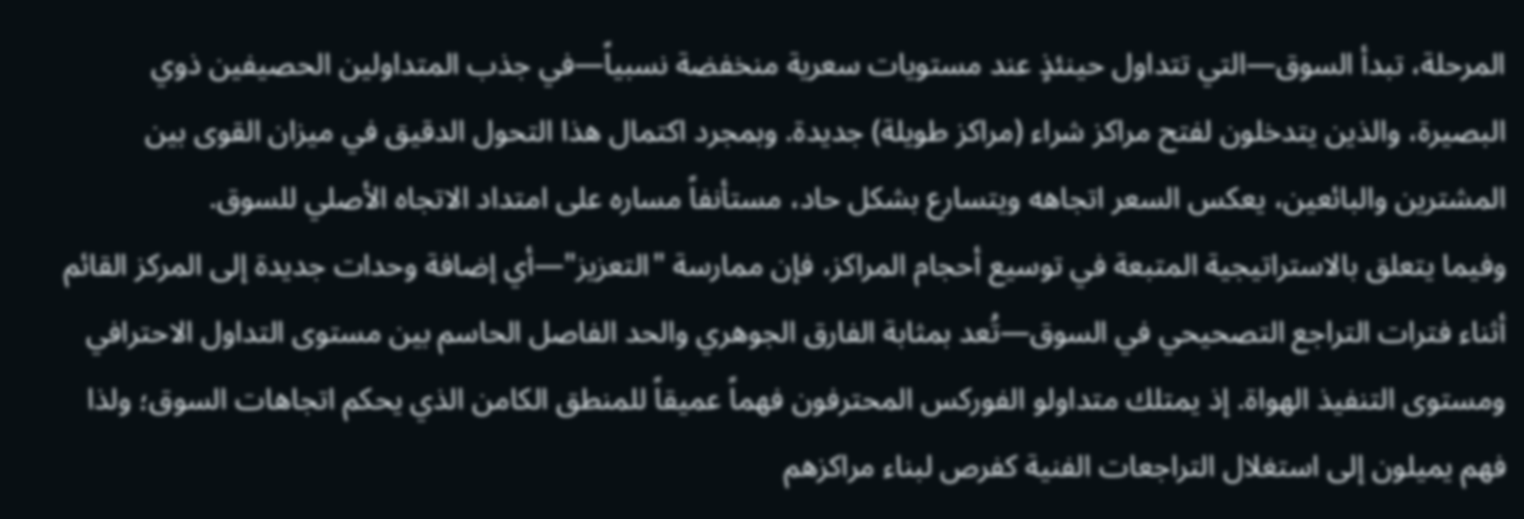المرحلة، تبدأ السوق—التي تتداول حينئذٍ عند مستويات سعرية منخفضة نسبياً—في جذب المتداولين الحصيفين ذوي البصيرة، والذين يتدخلون لفتح مراكز شراء (مراكز طويلة) جديدة. وبمجرد اكتمال هذا التحول الدقيق في ميزان القوى بين المشترين والبائعين، يعكس السعر اتجاهه ويتسارع بشكل حاد، مستأنفاً مساره على امتداد الاتجاه الأصلي للسوق.
وفيما يتعلق بالاستراتيجية المتبعة في توسيع أحجام المراكز، فإن ممارسة "التعزيز"—أي إضافة وحدات جديدة إلى المركز القائم أثناء فترات التراجع التصحيحي في السوق—تُعد بمثابة الفارق الجوهري والحد الفاصل الحاسم بين مستوى التداول الاحترافي ومستوى التنفيذ الهواة. إذ يمتلك متداولو الفوركس المحترفون فهماً عميقاً للمنطق الكامن الذي يحكم اتجاهات السوق؛ ولذا فهم يميلون إلى استغلال التراجعات الفنية كفرص لبناء مراكزهم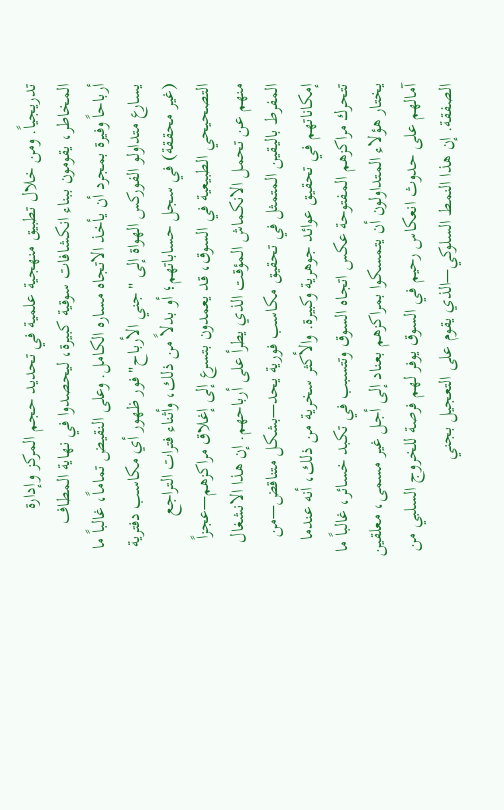تدريجياً. ومن خلال تطبيق منهجية علمية في تحديد حجم المركز وإدارة المخاطر، يقومون ببناء انكشافات سوقية كبيرة، ليحصدوا في نهاية المطاف أرباحاً وفيرة بمجرد أن يأخذ الاتجاه مساره الكامل. وعلى النقيض تماماً، غالباً ما يسارع متداولو الفوركس الهواة إلى "جني الأرباح" فور ظهور أي مكاسب دفترية (غير محققة) في سجل حساباتهم؛ أو بدلاً من ذلك، وأثناء فترات التراجع التصحيحي الطبيعية في السوق، قد يعمدون بتسرع إلى إغلاق مراكزهم—عجزاً منهم عن تحمل الانكماش المؤقت الذي يطرأ على أرباحهم. إن هذا الانشغال المفرط باليقين المتمثل في تحقيق مكاسب فورية يحد—بشكل متناقض—من إمكاناتهم في تحقيق عوائد جوهرية وكبيرة. والأكثر سخرية من ذلك، أنه عندما تتحرك مراكزهم المفتوحة عكس اتجاه السوق وتتسبب في تكبد خسائر، غالباً ما يختار هؤلاء المتداولون أن يتمسكوا بمراكزهم بعناد إلى أجل غير مسمى، معلقين آمالهم على حدوث انعكاس رحيم في السوق يوفر لهم فرصة للخروج السلبي من الصفقة. إن هذا النمط السلوكي—الذي يقوم على التعجيل بجني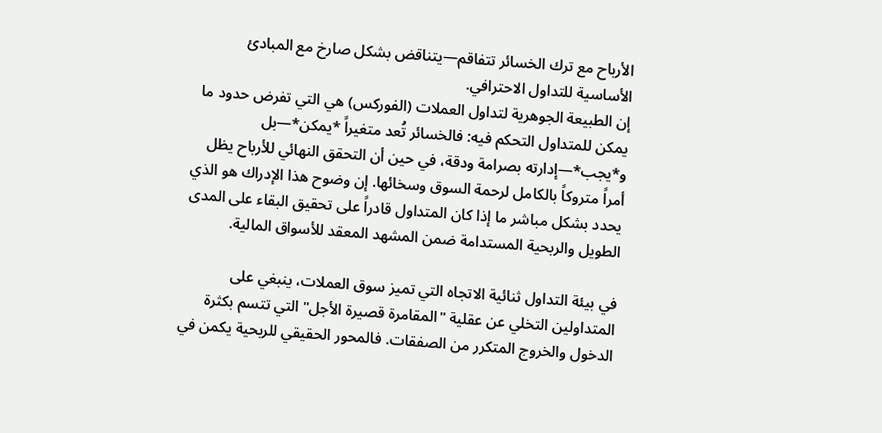الأرباح مع ترك الخسائر تتفاقم—يتناقض بشكل صارخ مع المبادئ الأساسية للتداول الاحترافي.
إن الطبيعة الجوهرية لتداول العملات (الفوركس) هي التي تفرض حدود ما يمكن للمتداول التحكم فيه: فالخسائر تُعد متغيراً *يمكن*—بل و*يجب*—إدارته بصرامة ودقة، في حين أن التحقق النهائي للأرباح يظل أمراً متروكاً بالكامل لرحمة السوق وسخائها. إن وضوح هذا الإدراك هو الذي يحدد بشكل مباشر ما إذا كان المتداول قادراً على تحقيق البقاء على المدى الطويل والربحية المستدامة ضمن المشهد المعقد للأسواق المالية.

في بيئة التداول ثنائية الاتجاه التي تميز سوق العملات، ينبغي على المتداولين التخلي عن عقلية "المقامرة قصيرة الأجل" التي تتسم بكثرة الدخول والخروج المتكرر من الصفقات. فالمحور الحقيقي للربحية يكمن في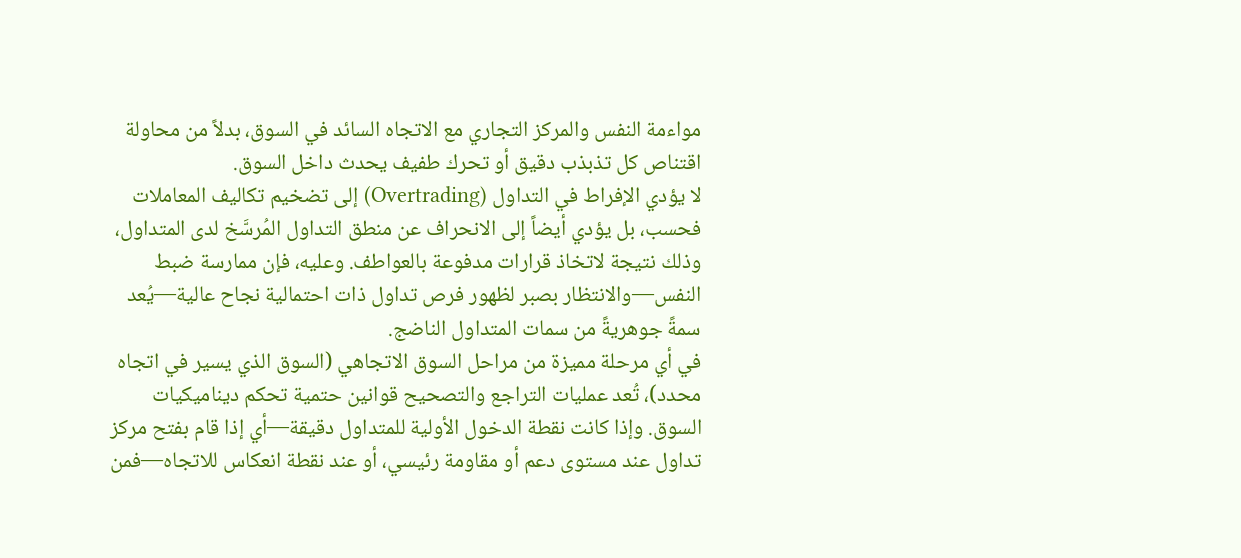مواءمة النفس والمركز التجاري مع الاتجاه السائد في السوق، بدلاً من محاولة اقتناص كل تذبذب دقيق أو تحرك طفيف يحدث داخل السوق.
لا يؤدي الإفراط في التداول (Overtrading) إلى تضخيم تكاليف المعاملات فحسب، بل يؤدي أيضاً إلى الانحراف عن منطق التداول المُرسَّخ لدى المتداول، وذلك نتيجة لاتخاذ قرارات مدفوعة بالعواطف. وعليه، فإن ممارسة ضبط النفس—والانتظار بصبر لظهور فرص تداول ذات احتمالية نجاح عالية—يُعد سمةً جوهريةً من سمات المتداول الناضج.
في أي مرحلة مميزة من مراحل السوق الاتجاهي (السوق الذي يسير في اتجاه محدد)، تُعد عمليات التراجع والتصحيح قوانين حتمية تحكم ديناميكيات السوق. وإذا كانت نقطة الدخول الأولية للمتداول دقيقة—أي إذا قام بفتح مركز تداول عند مستوى دعم أو مقاومة رئيسي، أو عند نقطة انعكاس للاتجاه—فمن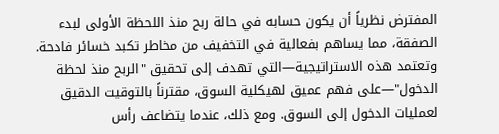المفترض نظرياً أن يكون حسابه في حالة ربح منذ اللحظة الأولى لبدء الصفقة، مما يساهم بفعالية في التخفيف من مخاطر تكبد خسائر فادحة. وتعتمد هذه الاستراتيجية—التي تهدف إلى تحقيق "الربح منذ لحظة الدخول"—على فهم عميق لهيكلية السوق، مقترناً بالتوقيت الدقيق لعمليات الدخول إلى السوق. ومع ذلك، عندما يتضاعف رأس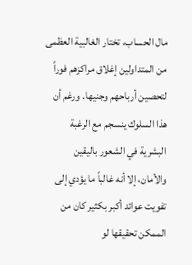مال الحساب، تختار الغالبية العظمى من المتداولين إغلاق مراكزهم فوراً لتحصين أرباحهم وجنيها. ورغم أن هذا السلوك ينسجم مع الرغبة البشرية في الشعور باليقين والأمان، إلا أنه غالباً ما يؤدي إلى تفويت عوائد أكبر بكثير كان من الممكن تحقيقها لو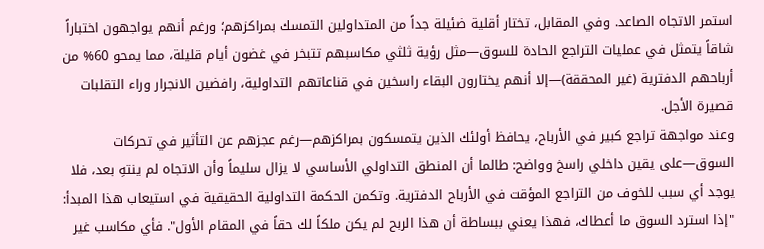استمر الاتجاه الصاعد. وفي المقابل، تختار أقلية ضئيلة جداً من المتداولين التمسك بمراكزهم؛ ورغم أنهم يواجهون اختباراً شاقاً يتمثل في عمليات التراجع الحادة للسوق—مثل رؤية ثلثي مكاسبهم تتبخر في غضون أيام قليلة، مما يمحو 60% من أرباحهم الدفترية (غير المحققة)—إلا أنهم يختارون البقاء راسخين في قناعاتهم التداولية، رافضين الانجرار وراء التقلبات قصيرة الأجل.
وعند مواجهة تراجع كبير في الأرباح، يحافظ أولئك الذين يتمسكون بمراكزهم—رغم عجزهم عن التأثير في تحركات السوق—على يقين داخلي راسخ وواضح: طالما أن المنطق التداولي الأساسي لا يزال سليماً وأن الاتجاه لم ينتهِ بعد، فلا يوجد أي سبب للخوف من التراجع المؤقت في الأرباح الدفترية. وتكمن الحكمة التداولية الحقيقية في استيعاب هذا المبدأ: "إذا استرد السوق ما أعطاك، فهذا يعني ببساطة أن هذا الربح لم يكن ملكاً لك حقاً في المقام الأول". فأي مكاسب غير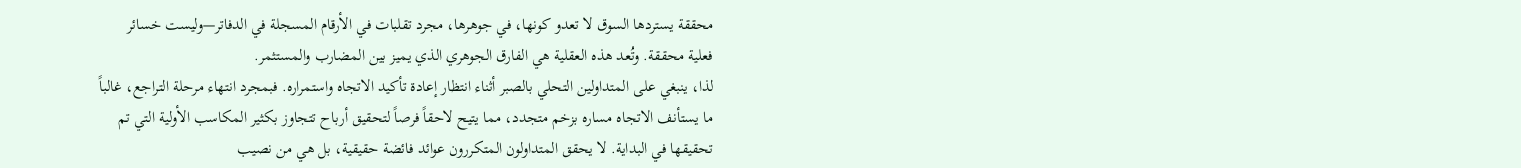محققة يستردها السوق لا تعدو كونها، في جوهرها، مجرد تقلبات في الأرقام المسجلة في الدفاتر—وليست خسائر فعلية محققة. وتُعد هذه العقلية هي الفارق الجوهري الذي يميز بين المضارب والمستثمر.
لذا، ينبغي على المتداولين التحلي بالصبر أثناء انتظار إعادة تأكيد الاتجاه واستمراره. فبمجرد انتهاء مرحلة التراجع، غالباً ما يستأنف الاتجاه مساره بزخم متجدد، مما يتيح لاحقاً فرصاً لتحقيق أرباح تتجاوز بكثير المكاسب الأولية التي تم تحقيقها في البداية. لا يحقق المتداولون المتكررون عوائد فائضة حقيقية، بل هي من نصيب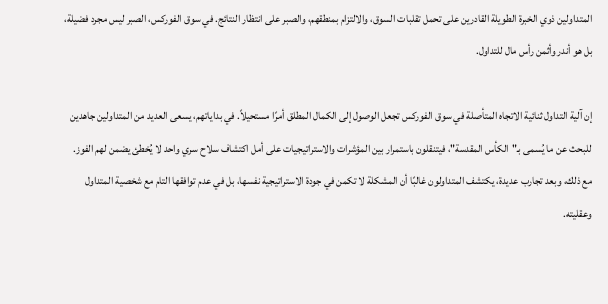المتداولين ذوي الخبرة الطويلة القادرين على تحمل تقلبات السوق، والالتزام بمنطقهم، والصبر على انتظار النتائج. في سوق الفوركس، الصبر ليس مجرد فضيلة، بل هو أندر وأثمن رأس مال للتداول.

إن آلية التداول ثنائية الاتجاه المتأصلة في سوق الفوركس تجعل الوصول إلى الكمال المطلق أمرًا مستحيلاً. في بداياتهم، يسعى العديد من المتداولين جاهدين للبحث عن ما يُسمى بـ"الكأس المقدسة"، فيتنقلون باستمرار بين المؤشرات والاستراتيجيات على أمل اكتشاف سلاح سري واحد لا يُخطئ يضمن لهم الفوز.
مع ذلك، وبعد تجارب عديدة، يكتشف المتداولون غالبًا أن المشكلة لا تكمن في جودة الاستراتيجية نفسها، بل في عدم توافقها التام مع شخصية المتداول وعقليته.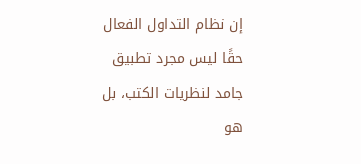إن نظام التداول الفعال حقًا ليس مجرد تطبيق جامد لنظريات الكتب، بل هو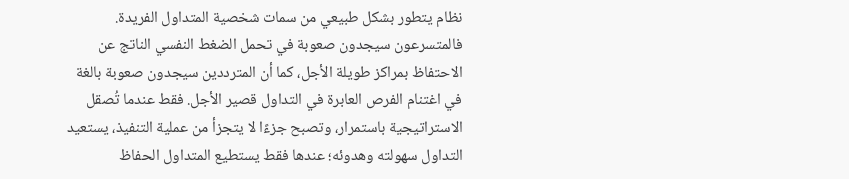نظام يتطور بشكل طبيعي من سمات شخصية المتداول الفريدة. فالمتسرعون سيجدون صعوبة في تحمل الضغط النفسي الناتج عن الاحتفاظ بمراكز طويلة الأجل، كما أن المترددين سيجدون صعوبة بالغة في اغتنام الفرص العابرة في التداول قصير الأجل. فقط عندما تُصقل الاستراتيجية باستمرار، وتصبح جزءًا لا يتجزأ من عملية التنفيذ، يستعيد التداول سهولته وهدوئه؛ عندها فقط يستطيع المتداول الحفاظ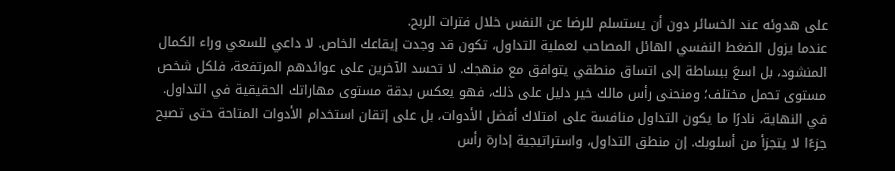على هدوئه عند الخسائر دون أن يستسلم للرضا عن النفس خلال فترات الربح.
عندما يزول الضغط النفسي الهائل المصاحب لعملية التداول، تكون قد وجدت إيقاعك الخاص. لا داعي للسعي وراء الكمال المنشود، بل اسعَ ببساطة إلى اتساق منطقي يتوافق مع منهجك. لا تحسد الآخرين على عوائدهم المرتفعة، فلكل شخص مستوى تحمل مختلف؛ ومنحنى رأس مالك خير دليل على ذلك، فهو يعكس بدقة مستوى مهاراتك الحقيقية في التداول.
في النهاية، نادرًا ما يكون التداول منافسة على امتلاك أفضل الأدوات، بل على إتقان استخدام الأدوات المتاحة حتى تصبح جزءًا لا يتجزأ من أسلوبك. إن منطق التداول، واستراتيجية إدارة رأس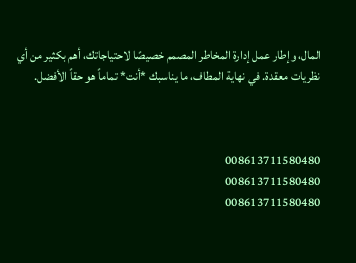المال، وإطار عمل إدارة المخاطر المصمم خصيصًا لاحتياجاتك، أهم بكثير من أي نظريات معقدة. في نهاية المطاف، ما يناسبك *أنت* تماماً هو حقاً الأفضل.



008613711580480
008613711580480
008613711580480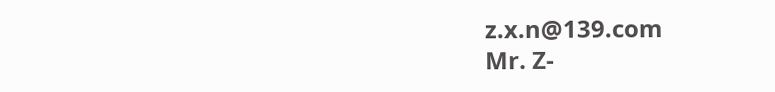z.x.n@139.com
Mr. Z-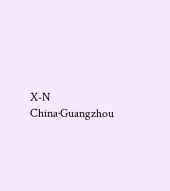X-N
China·Guangzhou